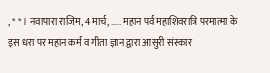, * * । नवापारा राजिम, 4 मार्च, ….. महान पर्व महाशिवरात्रि परमात्मा के इस धरा पर महान कर्म व गीता ज्ञान द्वारा आसुरी संस्कार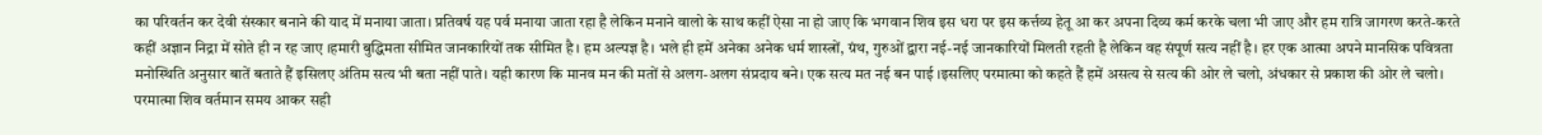का परिवर्तन कर देवी संस्कार बनाने की याद में मनाया जाता। प्रतिवर्ष यह पर्व मनाया जाता रहा है लेकिन मनाने वालो के साथ कहीं ऐसा ना हो जाए कि भगवान शिव इस धरा पर इस कर्त्तव्य हेतू आ कर अपना दिव्य कर्म करके चला भी जाए और हम रात्रि जागरण करते-करते कहीं अज्ञान निद्रा में सोते ही न रह जाए ।हमारी बुद्धिमता सीमित जानकारियों तक सीमित है। हम अल्पज्ञ है। भले ही हमें अनेका अनेक धर्म शास्त्रों, ग्रंथ, गुरुओं द्वारा नई-नई जानकारियों मिलती रहती है लेकिन वह संपूर्ण सत्य नहीं है। हर एक आत्मा अपने मानसिक पवित्रता मनोस्थिति अनुसार बातें बताते हैं इसिलए अंतिम सत्य भी बता नहीं पाते। यही कारण कि मानव मन की मतों से अलग-अलग संप्रदाय बने। एक सत्य मत नई बन पाई ।इसलिए परमात्मा को कहते हैं हमें असत्य से सत्य की ओर ले चलो, अंधकार से प्रकाश की ओर ले चलो। परमात्मा शिव वर्तमान समय आकर सही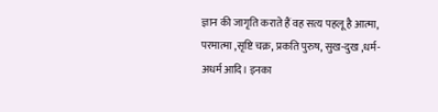ज्ञान की जागृति कराते हैं वह सत्य पहलू है आत्मा, परमात्मा ,सृष्टि चक्र, प्रकति पुरुष, सुख-दुख ,धर्म-अधर्म आदि। इनका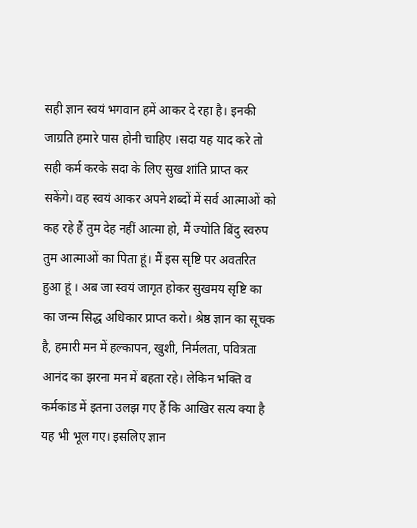सही ज्ञान स्वयं भगवान हमें आकर दे रहा है। इनकी जाग्रति हमारे पास होनी चाहिए ।सदा यह याद करे तो सही कर्म करके सदा के लिए सुख शांति प्राप्त कर सकेंगे। वह स्वयं आकर अपने शब्दों में सर्व आत्माओं को कह रहे हैं तुम देह नहीं आत्मा हो, मैं ज्योति बिंदु स्वरुप तुम आत्माओं का पिता हूं। मैं इस सृष्टि पर अवतरित हुआ हूं । अब जा स्वयं जागृत होकर सुखमय सृष्टि का का जन्म सिद्ध अधिकार प्राप्त करो। श्रेष्ठ ज्ञान का सूचक है, हमारी मन में हल्कापन, खुशी, निर्मलता, पवित्रता आनंद का झरना मन में बहता रहे। लेकिन भक्ति व कर्मकांड में इतना उलझ गए हैं कि आखिर सत्य क्या है यह भी भूल गए। इसलिए ज्ञान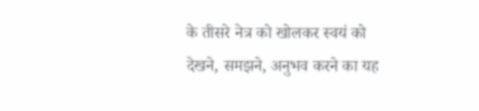के तीसरे नेत्र को खोलकर स्वयं को देखने, समझने, अनुभव करने का यह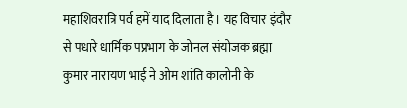महाशिवरात्रि पर्व हमें याद दिलाता है। यह विचार इंदौर से पधारे धार्मिक पप्रभाग के जोनल संयोजक ब्रह्मा कुमार नारायण भाई ने ओम शांति कालोनी के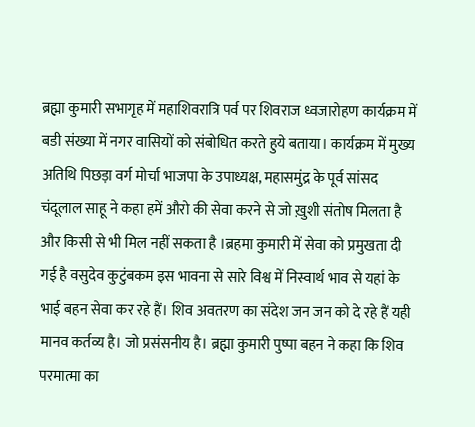ब्रह्मा कुमारी सभागृह में महाशिवरात्रि पर्व पर शिवराज ध्वजारोहण कार्यक्रम में बडी संख्या में नगर वासियों को संबोधित करते हुये बताया। कार्यक्रम में मुख्य अतिथि पिछड़ा वर्ग मोर्चा भाजपा के उपाध्यक्ष, महासमुंद्र के पूर्व सांसद चंदूलाल साहू ने कहा हमें औरो की सेवा करने से जो ख़ुशी संतोष मिलता है और किसी से भी मिल नहीं सकता है ।ब्रहमा कुमारी में सेवा को प्रमुखता दी गई है वसुदेव कुटुंबकम इस भावना से सारे विश्व में निस्वार्थ भाव से यहां के भाई बहन सेवा कर रहे हैं। शिव अवतरण का संदेश जन जन को दे रहे हैं यही मानव कर्तव्य है। जो प्रसंसनीय है। ब्रह्मा कुमारी पुष्पा बहन ने कहा कि शिव परमात्मा का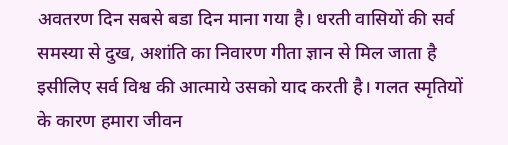अवतरण दिन सबसे बडा दिन माना गया है। धरती वासियों की सर्व समस्या से दुख, अशांति का निवारण गीता ज्ञान से मिल जाता है इसीलिए सर्व विश्व की आत्माये उसको याद करती है। गलत स्मृतियों के कारण हमारा जीवन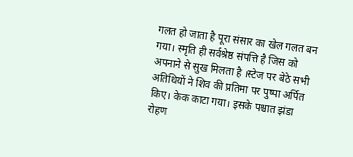गलत हो जाता है पूरा संसार का खेल गलत बन गया। स्मृति ही सर्वश्रेष्ठ संपत्ति है जिस को अपनाने से सुख मिलता है ।स्टेज पर बेठे सभी अतिथियों ने शिव की प्रतिमा पर पुष्पा अर्पित किए। केक काटा गया। इसके पश्चात झंडा रोहण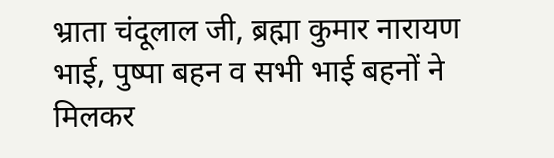भ्राता चंदूलाल जी, ब्रह्मा कुमार नारायण भाई, पुष्पा बहन व सभी भाई बहनों ने मिलकर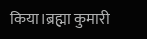किया।ब्रह्मा कुमारी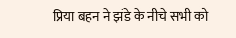प्रिया बहन ने झंडे के नीचे सभी को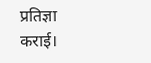प्रतिज्ञा कराई।